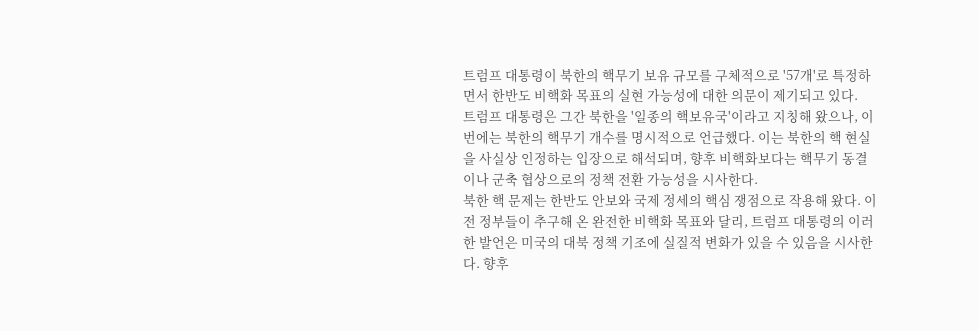트럼프 대통령이 북한의 핵무기 보유 규모를 구체적으로 '57개'로 특정하면서 한반도 비핵화 목표의 실현 가능성에 대한 의문이 제기되고 있다.
트럼프 대통령은 그간 북한을 '일종의 핵보유국'이라고 지칭해 왔으나, 이번에는 북한의 핵무기 개수를 명시적으로 언급했다. 이는 북한의 핵 현실을 사실상 인정하는 입장으로 해석되며, 향후 비핵화보다는 핵무기 동결이나 군축 협상으로의 정책 전환 가능성을 시사한다.
북한 핵 문제는 한반도 안보와 국제 정세의 핵심 쟁점으로 작용해 왔다. 이전 정부들이 추구해 온 완전한 비핵화 목표와 달리, 트럼프 대통령의 이러한 발언은 미국의 대북 정책 기조에 실질적 변화가 있을 수 있음을 시사한다. 향후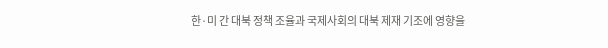한·미 간 대북 정책 조율과 국제사회의 대북 제재 기조에 영향을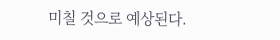미칠 것으로 예상된다.